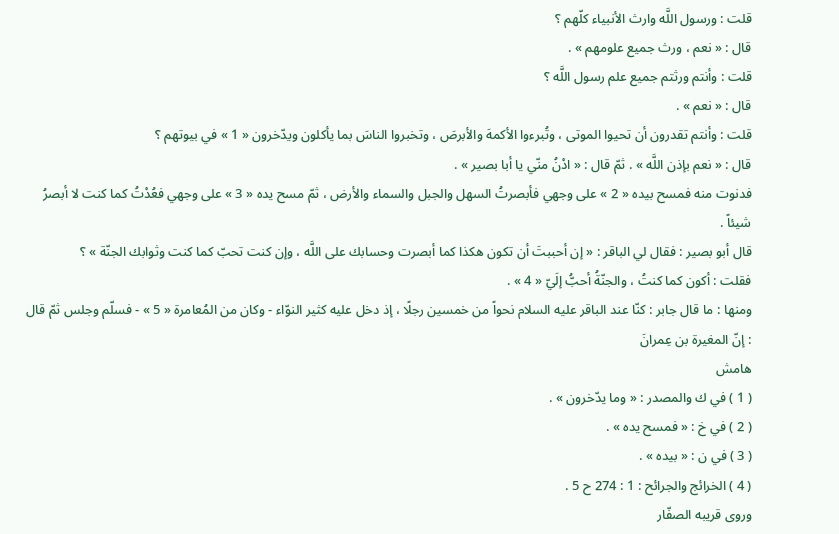قلت : ورسول اللَّه وارث الأنبياء كلّهم ؟
قال : « نعم ، ورث جميع علومهم » .
قلت : وأنتم ورثتم جميع علم رسول اللَّه ؟
قال : « نعم » .
قلت : وأنتم تقدرون أن تحيوا الموتى ، وتُبرءوا الأكمهَ والأبرصَ ، وتخبروا الناسَ بما يأكلون ويدّخرون « 1 » في بيوتهم ؟
قال : « نعم بإذن اللَّه » . ثمّ قال : « ادْنُ منّي يا أبا بصير » .
فدنوت منه فمسح بيده « 2 » على وجهي فأبصرتُ السهل والجبل والسماء والأرض ، ثمّ مسح يده « 3 » على وجهي فعُدْتُ كما كنت لا أبصرُ شيئاً .
قال أبو بصير : فقال لي الباقر : « إن أحببتَ أن تكون هكذا كما أبصرت وحسابك على اللَّه ، وإن كنت تحبّ كما كنت وثوابك الجنّة » ؟
فقلت : أكون كما كنتُ ، والجنّةُ أحبُّ إلَيّ « 4 » .
ومنها : ما قال جابر : كنّا عند الباقر عليه السلام نحواً من خمسين رجلًا ، إذ دخل عليه كثير النوّاء - وكان من المُعامرة « 5 » - فسلّم وجلس ثمّ قال : إنّ المغيرة بن عِمرانَ
هامش
( 1 ) في ك والمصدر : « وما يدّخرون » .
( 2 ) في خ : « فمسح يده » .
( 3 ) في ن : « بيده » .
( 4 ) الخرائج والجرائح : 1 : 274 ح 5 .
وروى قريبه الصفّار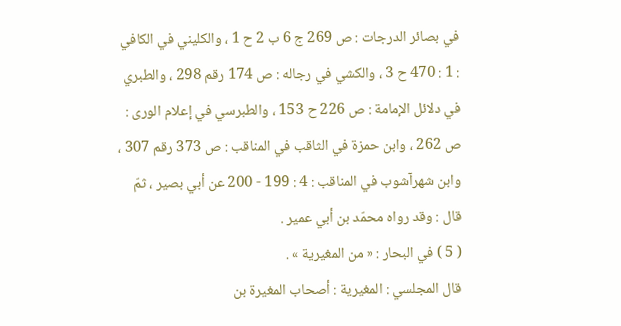في بصائر الدرجات : ص 269 ج 6 ب 2 ح 1 ، والكليني في الكافي : 1 : 470 ح 3 ، والكشي في رجاله : ص 174 رقم 298 ، والطبري في دلائل الإمامة : ص 226 ح 153 ، والطبرسي في إعلام الورى : ص 262 ، وابن حمزة في الثاقب في المناقب : ص 373 رقم 307 ، وابن شهرآشوب في المناقب : 4 : 199 - 200 عن أبي بصير ، ثمّ قال : وقد رواه محمّد بن أبي عمير .
( 5 ) في البحار : « من المغيرية » .
قال المجلسي : المغيرية : أصحاب المغيرة بن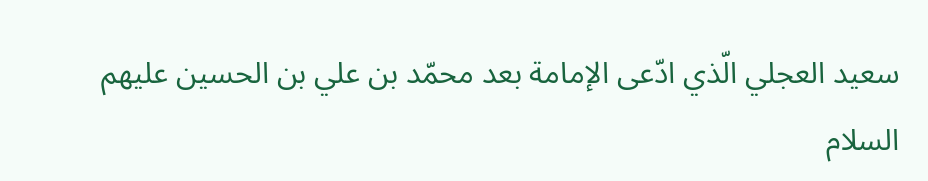سعيد العجلي الّذي ادّعى الإمامة بعد محمّد بن علي بن الحسين عليهم السلام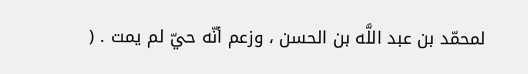لمحمّد بن عبد اللَّه بن الحسن ، وزعم أنّه حيّ لم يمت . (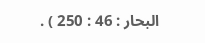البحار : 46 : 250 ) .